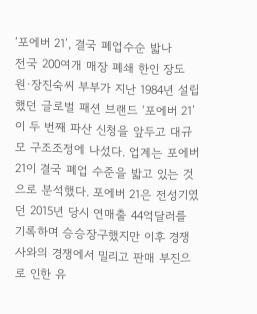‘포에버 21’, 결국 폐업수순 밟나
전국 200여개 매장 폐쇄 한인 장도원·장진숙씨 부부가 지난 1984년 설립했던 글로벌 패션 브랜드 ‘포에버 21’이 두 번째 파산 신청을 앞두고 대규모 구조조정에 나섰다. 업계는 포에버 21이 결국 폐업 수준을 밟고 있는 것으로 분석했다. 포에버 21은 전성기였던 2015년 당시 연매출 44억달러를 기록하며 승승장구했지만 이후 경쟁사와의 경쟁에서 밀리고 판매 부진으로 인한 유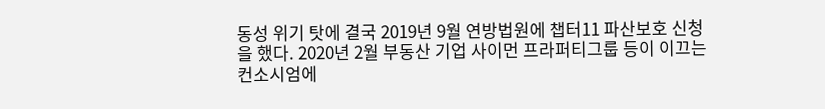동성 위기 탓에 결국 2019년 9월 연방법원에 챕터11 파산보호 신청을 했다. 2020년 2월 부동산 기업 사이먼 프라퍼티그룹 등이 이끄는 컨소시엄에